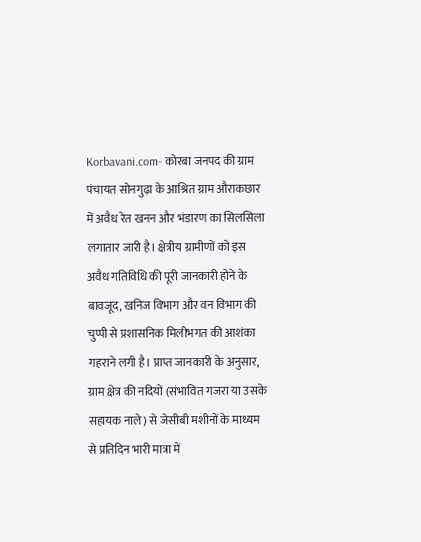Korbavani.com- कोरबा जनपद की ग्राम पंचायत सोनगुढ़ा के आश्रित ग्राम औराकछार में अवैध रेत खनन और भंडारण का सिलसिला लगातार जारी है। क्षेत्रीय ग्रामीणों को इस अवैध गतिविधि की पूरी जानकारी होने के बावजूद, खनिज विभाग और वन विभाग की चुप्पी से प्रशासनिक मिलीभगत की आशंका गहराने लगी है। प्राप्त जानकारी के अनुसार, ग्राम क्षेत्र की नदियों (संभावित गजरा या उसके सहायक नाले) से जेसीबी मशीनों के माध्यम से प्रतिदिन भारी मात्रा में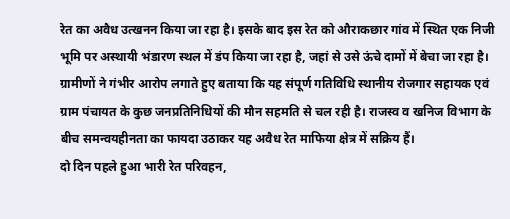रेत का अवैध उत्खनन किया जा रहा है। इसके बाद इस रेत को औराकछार गांव में स्थित एक निजी भूमि पर अस्थायी भंडारण स्थल में डंप किया जा रहा है, जहां से उसे ऊंचे दामों में बेचा जा रहा है। ग्रामीणों ने गंभीर आरोप लगाते हुए बताया कि यह संपूर्ण गतिविधि स्थानीय रोजगार सहायक एवं ग्राम पंचायत के कुछ जनप्रतिनिधियों की मौन सहमति से चल रही है। राजस्व व खनिज विभाग के बीच समन्वयहीनता का फायदा उठाकर यह अवैध रेत माफिया क्षेत्र में सक्रिय हैं।
दो दिन पहले हुआ भारी रेत परिवहन,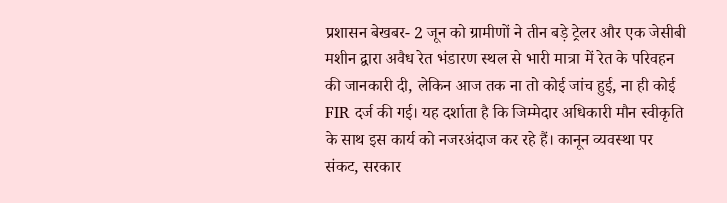प्रशासन बेखबर- 2 जून को ग्रामीणों ने तीन बड़े ट्रेलर और एक जेसीबी मशीन द्वारा अवैध रेत भंडारण स्थल से भारी मात्रा में रेत के परिवहन की जानकारी दी, लेकिन आज तक ना तो कोई जांच हुई, ना ही कोई FIR दर्ज की गई। यह दर्शाता है कि जिम्मेदार अधिकारी मौन स्वीकृति के साथ इस कार्य को नजरअंदाज कर रहे हैं। कानून व्यवस्था पर संकट, सरकार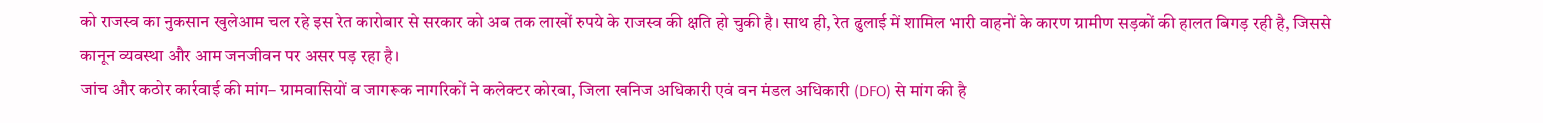को राजस्व का नुकसान खुलेआम चल रहे इस रेत कारोबार से सरकार को अब तक लाखों रुपये के राजस्व की क्षति हो चुकी है। साथ ही, रेत ढुलाई में शामिल भारी वाहनों के कारण ग्रामीण सड़कों की हालत बिगड़ रही है, जिससे कानून व्यवस्था और आम जनजीवन पर असर पड़ रहा है।
जांच और कठोर कार्रवाई की मांग– ग्रामवासियों व जागरूक नागरिकों ने कलेक्टर कोरबा, जिला खनिज अधिकारी एवं वन मंडल अधिकारी (DFO) से मांग की है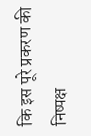कि इस पूरे प्रकरण की निष्पक्ष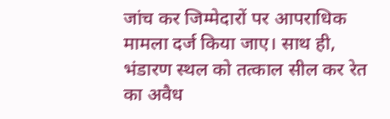जांच कर जिम्मेदारों पर आपराधिक मामला दर्ज किया जाए। साथ ही, भंडारण स्थल को तत्काल सील कर रेत का अवैध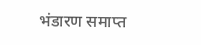भंडारण समाप्त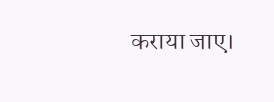कराया जाए।